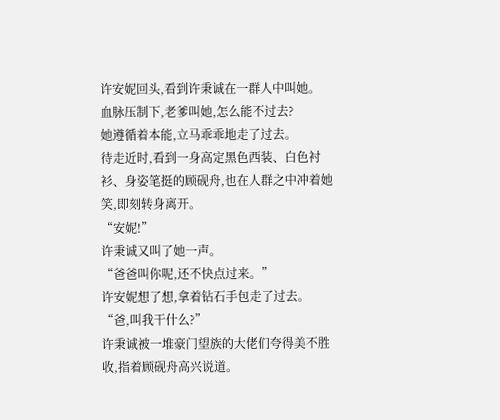许安妮回头,看到许秉诚在一群人中叫她。
血脉压制下,老爹叫她,怎么能不过去?
她遵循着本能,立马乖乖地走了过去。
待走近时,看到一身高定黑色西装、白色衬衫、身姿笔挺的顾砚舟,也在人群之中冲着她笑,即刻转身离开。
“安妮!”
许秉诚又叫了她一声。
“爸爸叫你呢,还不快点过来。”
许安妮想了想,拿着钻石手包走了过去。
“爸,叫我干什么?”
许秉诚被一堆豪门望族的大佬们夸得美不胜收,指着顾砚舟高兴说道。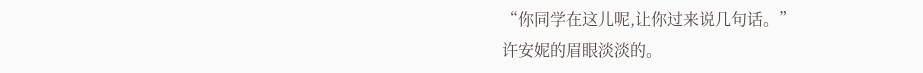“你同学在这儿呢,让你过来说几句话。”
许安妮的眉眼淡淡的。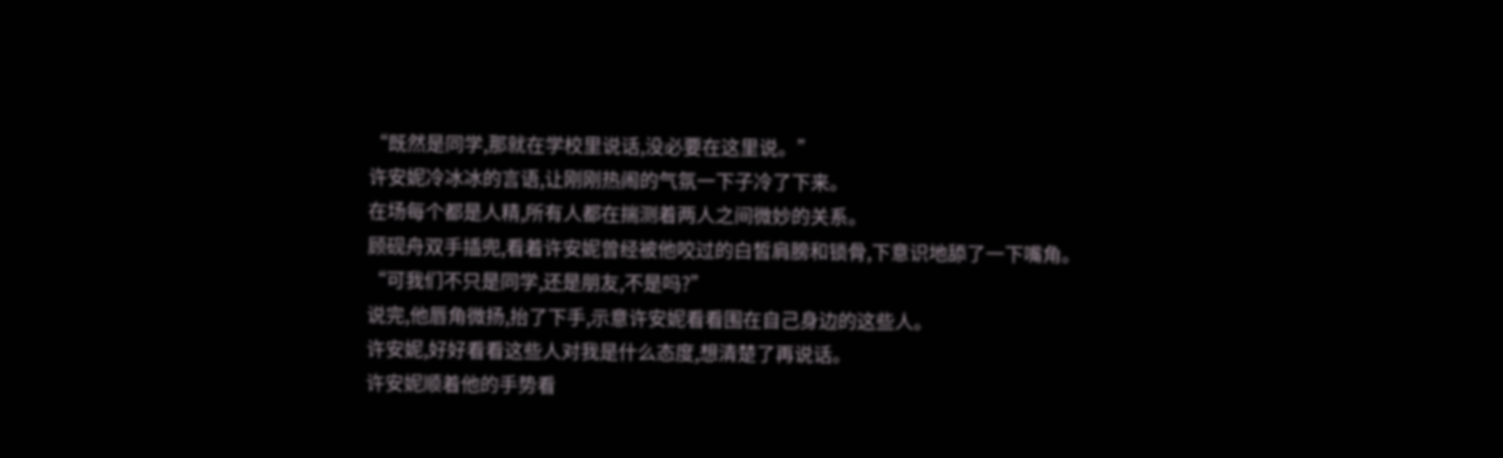“既然是同学,那就在学校里说话,没必要在这里说。”
许安妮冷冰冰的言语,让刚刚热闹的气氛一下子冷了下来。
在场每个都是人精,所有人都在揣测着两人之间微妙的关系。
顾砚舟双手插兜,看着许安妮曾经被他咬过的白皙肩膀和锁骨,下意识地舔了一下嘴角。
“可我们不只是同学,还是朋友,不是吗?”
说完,他唇角微扬,抬了下手,示意许安妮看看围在自己身边的这些人。
许安妮,好好看看这些人对我是什么态度,想清楚了再说话。
许安妮顺着他的手势看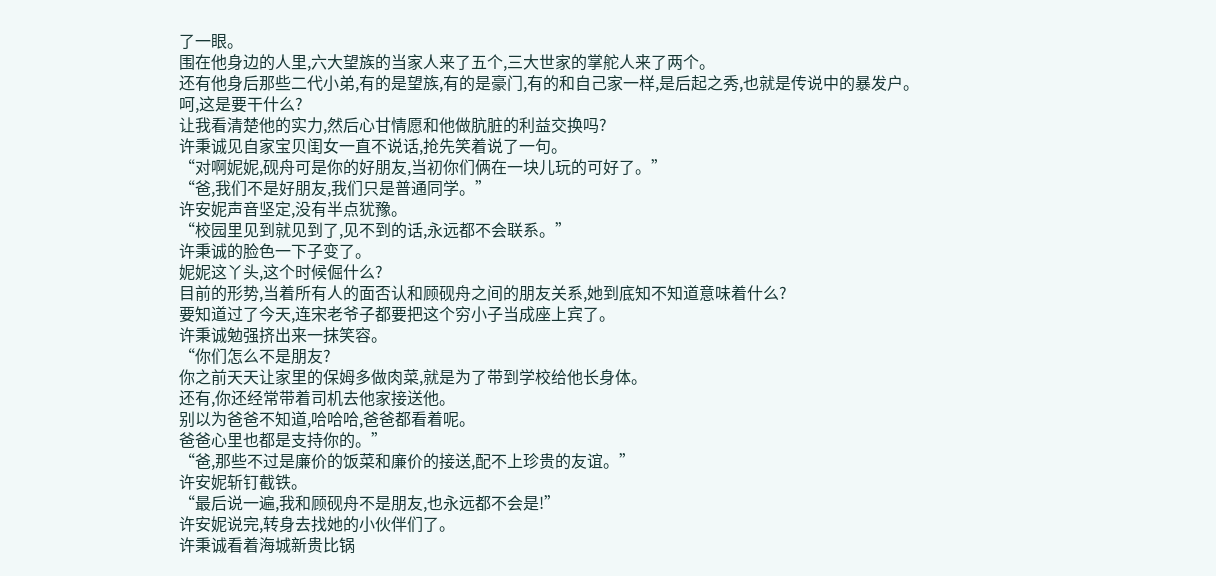了一眼。
围在他身边的人里,六大望族的当家人来了五个,三大世家的掌舵人来了两个。
还有他身后那些二代小弟,有的是望族,有的是豪门,有的和自己家一样,是后起之秀,也就是传说中的暴发户。
呵,这是要干什么?
让我看清楚他的实力,然后心甘情愿和他做肮脏的利益交换吗?
许秉诚见自家宝贝闺女一直不说话,抢先笑着说了一句。
“对啊妮妮,砚舟可是你的好朋友,当初你们俩在一块儿玩的可好了。”
“爸,我们不是好朋友,我们只是普通同学。”
许安妮声音坚定,没有半点犹豫。
“校园里见到就见到了,见不到的话,永远都不会联系。”
许秉诚的脸色一下子变了。
妮妮这丫头,这个时候倔什么?
目前的形势,当着所有人的面否认和顾砚舟之间的朋友关系,她到底知不知道意味着什么?
要知道过了今天,连宋老爷子都要把这个穷小子当成座上宾了。
许秉诚勉强挤出来一抹笑容。
“你们怎么不是朋友?
你之前天天让家里的保姆多做肉菜,就是为了带到学校给他长身体。
还有,你还经常带着司机去他家接送他。
别以为爸爸不知道,哈哈哈,爸爸都看着呢。
爸爸心里也都是支持你的。”
“爸,那些不过是廉价的饭菜和廉价的接送,配不上珍贵的友谊。”
许安妮斩钉截铁。
“最后说一遍,我和顾砚舟不是朋友,也永远都不会是!”
许安妮说完,转身去找她的小伙伴们了。
许秉诚看着海城新贵比锅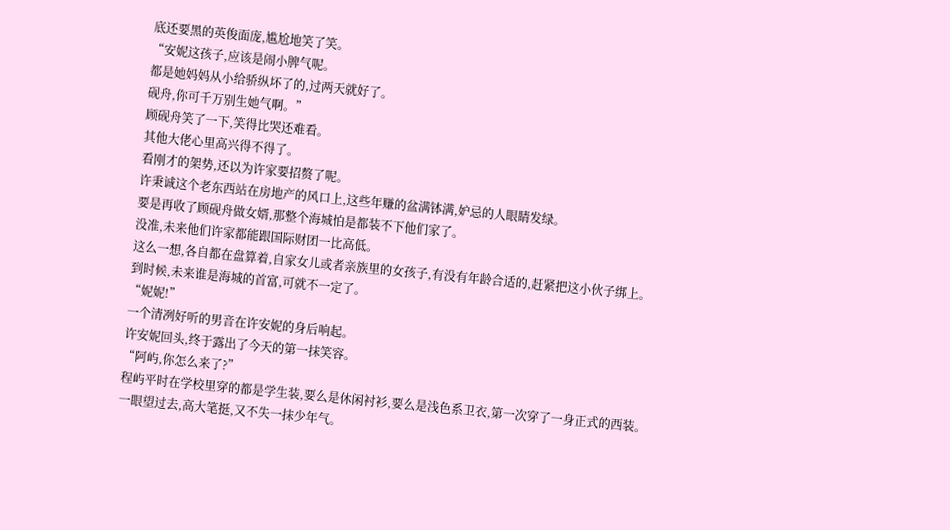底还要黑的英俊面庞,尴尬地笑了笑。
“安妮这孩子,应该是闹小脾气呢。
都是她妈妈从小给骄纵坏了的,过两天就好了。
砚舟,你可千万别生她气啊。”
顾砚舟笑了一下,笑得比哭还难看。
其他大佬心里高兴得不得了。
看刚才的架势,还以为许家要招赘了呢。
许秉诚这个老东西站在房地产的风口上,这些年赚的盆满钵满,妒忌的人眼睛发绿。
要是再收了顾砚舟做女婿,那整个海城怕是都装不下他们家了。
没准,未来他们许家都能跟国际财团一比高低。
这么一想,各自都在盘算着,自家女儿或者亲族里的女孩子,有没有年龄合适的,赶紧把这小伙子绑上。
到时候,未来谁是海城的首富,可就不一定了。
“妮妮!”
一个清冽好听的男音在许安妮的身后响起。
许安妮回头,终于露出了今天的第一抹笑容。
“阿屿,你怎么来了?”
程屿平时在学校里穿的都是学生装,要么是休闲衬衫,要么是浅色系卫衣,第一次穿了一身正式的西装。
一眼望过去,高大笔挺,又不失一抹少年气。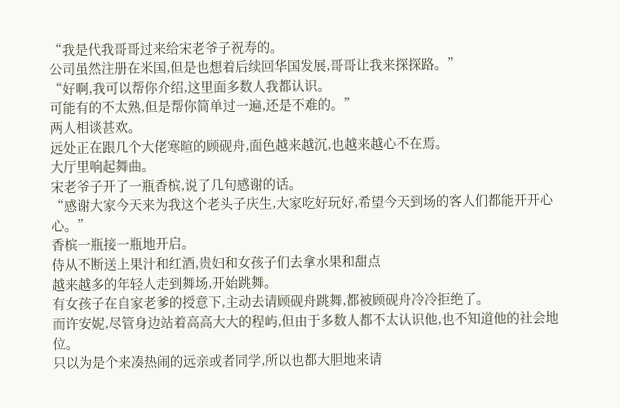“我是代我哥哥过来给宋老爷子祝寿的。
公司虽然注册在米国,但是也想着后续回华国发展,哥哥让我来探探路。”
“好啊,我可以帮你介绍,这里面多数人我都认识。
可能有的不太熟,但是帮你简单过一遍,还是不难的。”
两人相谈甚欢。
远处正在跟几个大佬寒暄的顾砚舟,面色越来越沉,也越来越心不在焉。
大厅里响起舞曲。
宋老爷子开了一瓶香槟,说了几句感谢的话。
“感谢大家今天来为我这个老头子庆生,大家吃好玩好,希望今天到场的客人们都能开开心心。”
香槟一瓶接一瓶地开启。
侍从不断送上果汁和红酒,贵妇和女孩子们去拿水果和甜点
越来越多的年轻人走到舞场,开始跳舞。
有女孩子在自家老爹的授意下,主动去请顾砚舟跳舞,都被顾砚舟冷冷拒绝了。
而许安妮,尽管身边站着高高大大的程屿,但由于多数人都不太认识他,也不知道他的社会地位。
只以为是个来凑热闹的远亲或者同学,所以也都大胆地来请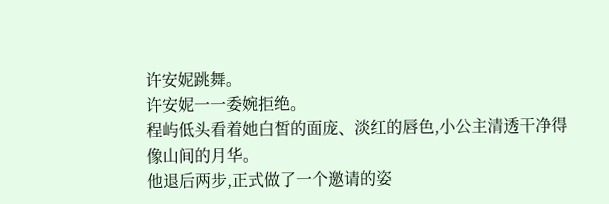许安妮跳舞。
许安妮一一委婉拒绝。
程屿低头看着她白皙的面庞、淡红的唇色,小公主清透干净得像山间的月华。
他退后两步,正式做了一个邀请的姿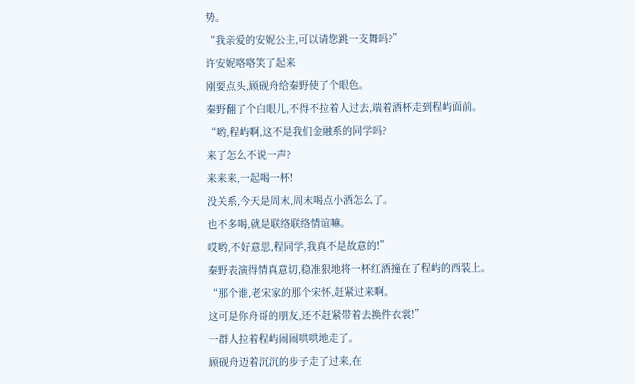势。
“我亲爱的安妮公主,可以请您跳一支舞吗?”
许安妮咯咯笑了起来
刚要点头,顾砚舟给秦野使了个眼色。
秦野翻了个白眼儿,不得不拉着人过去,端着酒杯走到程屿面前。
“哟,程屿啊,这不是我们金融系的同学吗?
来了怎么不说一声?
来来来,一起喝一杯!
没关系,今天是周末,周末喝点小酒怎么了。
也不多喝,就是联络联络情谊嘛。
哎哟,不好意思,程同学,我真不是故意的!”
秦野表演得情真意切,稳准狠地将一杯红酒撞在了程屿的西装上。
“那个谁,老宋家的那个宋怀,赶紧过来啊。
这可是你舟哥的朋友,还不赶紧带着去换件衣裳!”
一群人拉着程屿闹闹哄哄地走了。
顾砚舟迈着沉沉的步子走了过来,在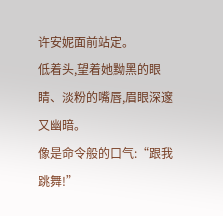许安妮面前站定。
低着头,望着她黝黑的眼睛、淡粉的嘴唇,眉眼深邃又幽暗。
像是命令般的口气:“跟我跳舞!”